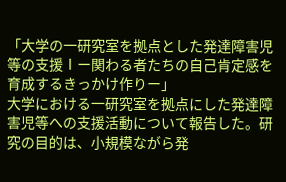「大学の一研究室を拠点とした発達障害児等の支援Ⅰー関わる者たちの自己肯定感を育成するきっかけ作りー」
大学における一研究室を拠点にした発達障害児等への支援活動について報告した。研究の目的は、小規模ながら発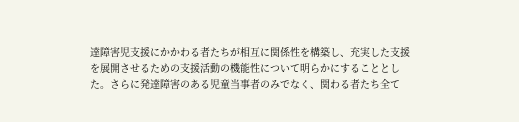達障害児支援にかかわる者たちが相互に関係性を構築し、充実した支援を展開させるための支援活動の機能性について明らかにすることとした。さらに発達障害のある児童当事者のみでなく、関わる者たち全て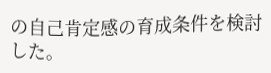の自己肯定感の育成条件を検討した。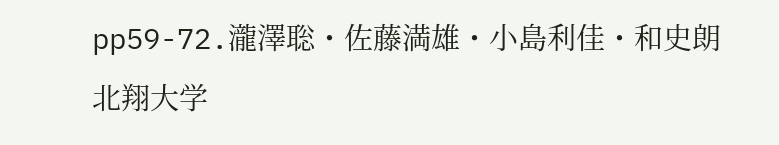pp59-72.瀧澤聡・佐藤満雄・小島利佳・和史朗
北翔大学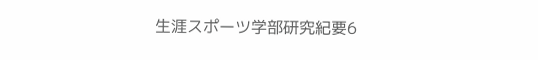生涯スポーツ学部研究紀要6